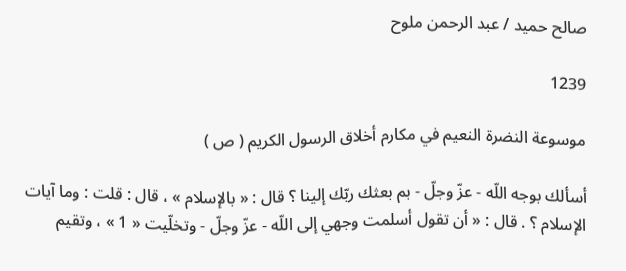صالح حميد / عبد الرحمن ملوح

1239

موسوعة النضرة النعيم في مكارم أخلاق الرسول الكريم ( ص )

أسألك بوجه اللّه - عزّ وجلّ - بم بعثك ربّك إلينا ؟ قال : « بالإسلام » ، قال : قلت : وما آيات الإسلام ؟ . قال : « أن تقول أسلمت وجهي إلى اللّه - عزّ وجلّ - وتخلّيت « 1 » ، وتقيم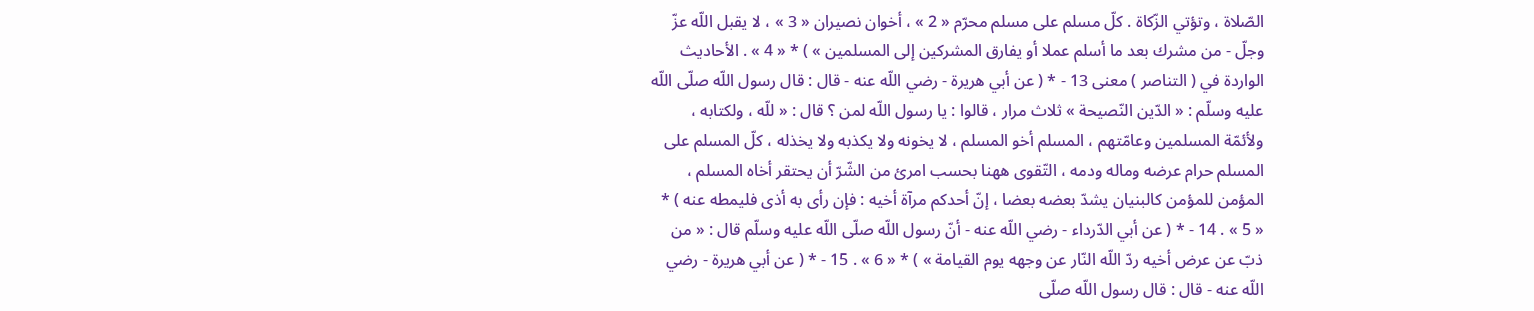الصّلاة ، وتؤتي الزّكاة . كلّ مسلم على مسلم محرّم « 2 » ، أخوان نصيران « 3 » ، لا يقبل اللّه عزّ وجلّ - من مشرك بعد ما أسلم عملا أو يفارق المشركين إلى المسلمين » ) * « 4 » . الأحاديث الواردة في ( التناصر ) معنى 13 - * ( عن أبي هريرة - رضي اللّه عنه - قال : قال رسول اللّه صلّى اللّه عليه وسلّم : « الدّين النّصيحة » ثلاث مرار ، قالوا : يا رسول اللّه لمن ؟ قال : « للّه ، ولكتابه ، ولأئمّة المسلمين وعامّتهم ، المسلم أخو المسلم ، لا يخونه ولا يكذبه ولا يخذله ، كلّ المسلم على المسلم حرام عرضه وماله ودمه ، التّقوى ههنا بحسب امرئ من الشّرّ أن يحتقر أخاه المسلم ، المؤمن للمؤمن كالبنيان يشدّ بعضه بعضا ، إنّ أحدكم مرآة أخيه : فإن رأى به أذى فليمطه عنه ) * « 5 » . 14 - * ( عن أبي الدّرداء - رضي اللّه عنه - أنّ رسول اللّه صلّى اللّه عليه وسلّم قال : « من ذبّ عن عرض أخيه ردّ اللّه النّار عن وجهه يوم القيامة » ) * « 6 » . 15 - * ( عن أبي هريرة - رضي اللّه عنه - قال : قال رسول اللّه صلّى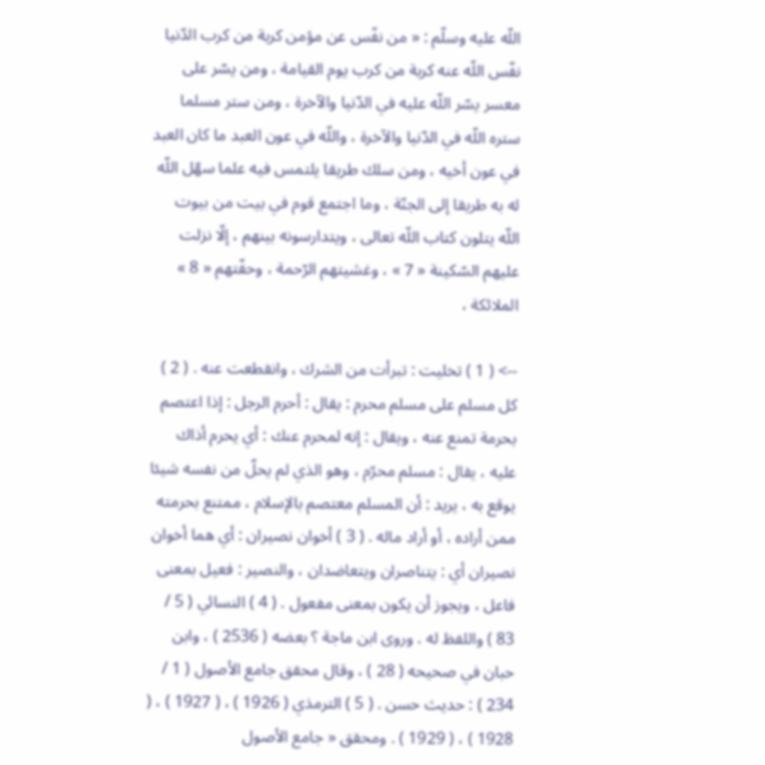اللّه عليه وسلّم : « من نفّس عن مؤمن كربة من كرب الدّنيا نفّس اللّه عنه كربة من كرب يوم القيامة ، ومن يسّر على معسر يسّر اللّه عليه في الدّنيا والآخرة ، ومن ستر مسلما ستره اللّه في الدّنيا والآخرة ، واللّه في عون العبد ما كان العبد في عون أخيه ، ومن سلك طريقا يلتمس فيه علما سهّل اللّه له به طريقا إلى الجنّة ، وما اجتمع قوم في بيت من بيوت اللّه يتلون كتاب اللّه تعالى ، ويتدارسونه بينهم ، إلّا نزلت عليهم السّكينة « 7 » ، وغشيتهم الرّحمة ، وحفّتهم « 8 » الملائكة ،

--> ( 1 ) تخليت : تبرأت من الشرك ، وانقطعت عنه . ( 2 ) كل مسلم على مسلم محرم : يقال : أحرم الرجل : إذا اعتصم بحرمة تمنع عنه ، ويقال : إنه لمحرم عنك : أي يحرم أذاك عليه ، يقال : مسلم محرّم ، وهو الذي لم يحلّ من نفسه شيئا يوقع به ، يريد : أن المسلم معتصم بالإسلام ، ممتنع بحرمته ممن أراده ، أو أراد ماله . ( 3 ) أخوان نصيران : أي هما أخوان نصيران أي : يتناصران ويتعاضدان ، والنصير : فعيل بمعنى فاعل ، ويجوز أن يكون بمعنى مفعول . ( 4 ) النسائي ( 5 / 83 ) واللفظ له . وروى ابن ماجة ؟ بعضه ( 2536 ) ، وابن حبان في صحيحه ( 28 ) ، وقال محقق جامع الأصول ( 1 / 234 ) : حديث حسن . ( 5 ) الترمذي ( 1926 ) ، ( 1927 ) ، ( 1928 ) ، ( 1929 ) . ومحقق « جامع الأصول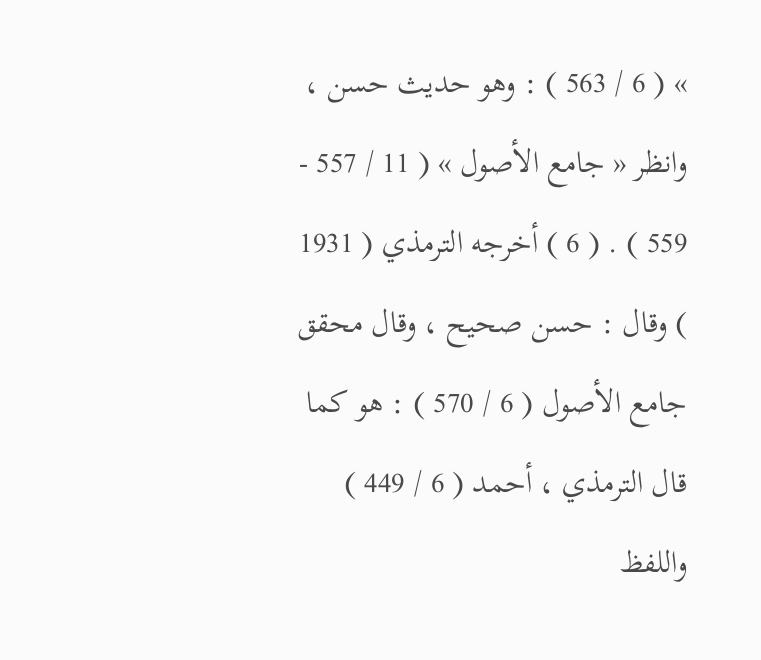» ( 6 / 563 ) : وهو حديث حسن ، وانظر « جامع الأصول » ( 11 / 557 - 559 ) . ( 6 ) أخرجه الترمذي ( 1931 ) وقال : حسن صحيح ، وقال محقق جامع الأصول ( 6 / 570 ) : هو كما قال الترمذي ، أحمد ( 6 / 449 ) واللفظ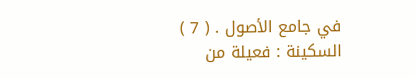في جامع الأصول . ( 7 ) السكينة : فعيلة من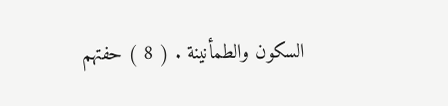السكون والطمأنينة . ( 8 ) حفتهم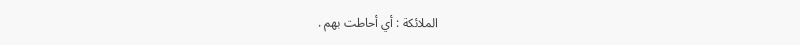الملائكة : أي أحاطت بهم .